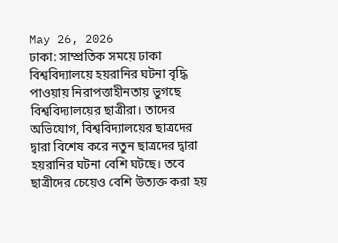May 26, 2026
ঢাকা: সাম্প্রতিক সময়ে ঢাকা বিশ্ববিদ্যালয়ে হয়রানির ঘটনা বৃদ্ধি পাওয়ায় নিরাপত্তাহীনতায় ভুগছে বিশ্ববিদ্যালয়ের ছাত্রীরা। তাদের অভিযোগ, বিশ্ববিদ্যালয়ের ছাত্রদের দ্বারা বিশেষ করে নতুন ছাত্রদের দ্বারা হয়রানির ঘটনা বেশি ঘটছে। তবে ছাত্রীদের চেয়েও বেশি উত্যক্ত করা হয়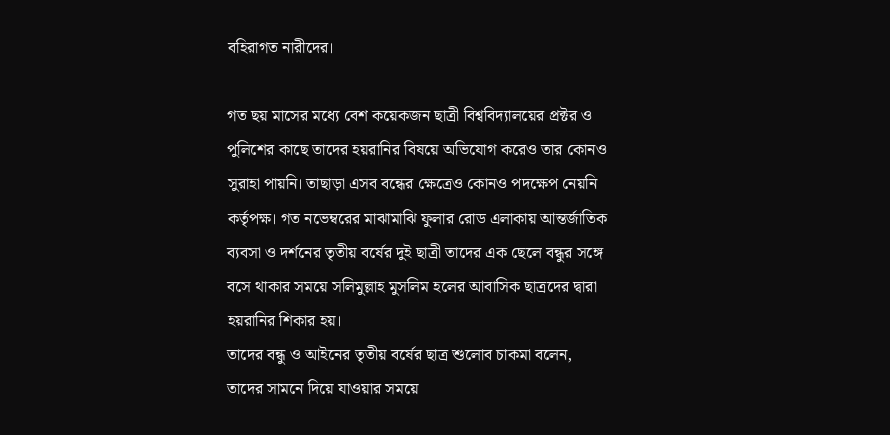বহিরাগত নারীদের।

গত ছয় মাসের মধ্যে বেশ কয়েকজন ছাত্রী বিশ্ববিদ্যালয়ের প্রক্টর ও পুলিশের কাছে তাদের হয়রানির বিষয়ে অভিযোগ করেও তার কোনও সুরাহা পায়নি। তাছাড়া এসব বন্ধের ক্ষেত্রেও কোনও পদক্ষেপ নেয়নি কর্তৃপক্ষ। গত নভেম্বরের মাঝামাঝি ফুলার রোড এলাকায় আন্তর্জাতিক ব্যবসা ও দর্শনের তৃতীয় বর্ষের দুই ছাত্রী তাদের এক ছেলে বন্ধুর সঙ্গে বসে থাকার সময়ে সলিমুল্লাহ মুসলিম হলের আবাসিক ছাত্রদের দ্বারা হয়রানির শিকার হয়।
তাদের বন্ধু ও আইনের তৃতীয় বর্ষের ছাত্র শুলোব চাকমা বলেন, তাদের সামনে দিয়ে যাওয়ার সময়ে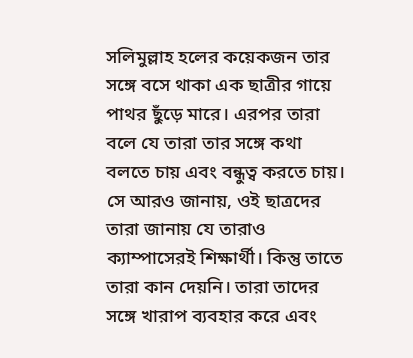সলিমুল্লাহ হলের কয়েকজন তার সঙ্গে বসে থাকা এক ছাত্রীর গায়ে পাথর ছুঁড়ে মারে। এরপর তারা বলে যে তারা তার সঙ্গে কথা বলতে চায় এবং বন্ধুত্ব করতে চায়। সে আরও জানায়, ওই ছাত্রদের তারা জানায় যে তারাও ক্যাম্পাসেরই শিক্ষার্থী। কিন্তু তাতে তারা কান দেয়নি। তারা তাদের সঙ্গে খারাপ ব্যবহার করে এবং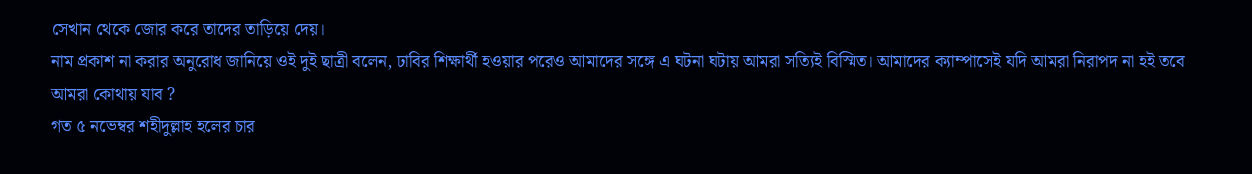সেখান থেকে জোর করে তাদের তাড়িয়ে দেয়।
নাম প্রকাশ না করার অনুরোধ জানিয়ে ওই দুই ছাত্রী বলেন, ঢাবির শিক্ষার্থী হওয়ার পরেও আমাদের সঙ্গে এ ঘটনা ঘটায় আমরা সত্যিই বিস্মিত। আমাদের ক্যাম্পাসেই যদি আমরা নিরাপদ না হই তবে আমরা কোথায় যাব ?
গত ৫ নভেম্বর শহীদুল্লাহ হলের চার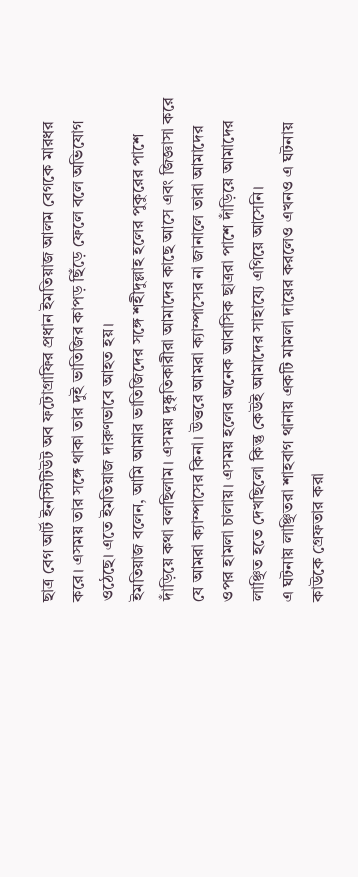ছাত্র বেগ আর্ট ইনস্টিটিউট অব ফটোগ্রাফির প্রধান ইমতিয়াজ আলম বেগকে মারধর করে। এসময় তার সঙ্গে থাকা তার দুই ভাতিজির কাপড় ছিঁড়ে ফেলে বলে অভিযোগ ওঠেছে। এতে ইমতিয়াজ দারুণভাবে আহত হয়।
ইমতিয়াজ বলেন, আমি আমার ভাতিজিদের সঙ্গে শহীদুল্লাহ হলের পুকুরের পাশে দাঁড়িয়ে কথা বলছিলাম। এসময় দুষ্কৃতিকারীরা আমাদের কাছে আসে এবং জিজ্ঞাসা করে যে আমরা ক্যাম্পাসের কিনা। উত্তরে আমরা ক্যাম্পাসের না জানালে তারা আমাদের ওপর হামলা চালায়। এসময় হলের অনেক আবাসিক ছাত্ররা পাশে দাঁড়িয়ে আমাদের লাঞ্ছিত হতে দেখছিলো কিন্তু কেউই আমাদের সাহায্যে এগিয়ে আসেনি।
এ ঘটনায় লাঞ্ছিতরা শাহবাগ থানায় একটি মামলা দায়ের করলেও এখনও এ ঘটনায় কাউকে গ্রেফতার করা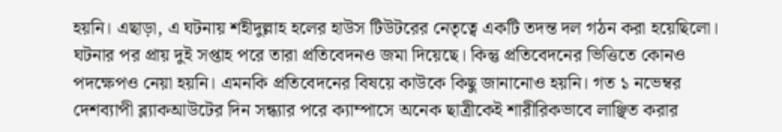হয়নি। এছাড়া, এ ঘটনায় শহীদুল্লাহ হলের হাউস টিউটরের নেতৃত্বে একটি তদন্ত দল গঠন করা হয়েছিলো। ঘটনার পর প্রায় দুই সপ্তাহ পরে তারা প্রতিবেদনও জমা দিয়েছে। কিন্তু প্রতিবেদনের ভিত্তিতে কোনও পদক্ষেপও নেয়া হয়নি। এমনকি প্রতিবেদনের বিষয়ে কাউকে কিছু জানানোও হয়নি। গত ১ নভেম্বর দেশব্যাপী ব্ল্যাকআউটের দিন সন্ধ্যার পরে ক্যাম্পাসে অনেক ছাত্রীকেই শারীরিকভাবে লাঞ্ছিত করার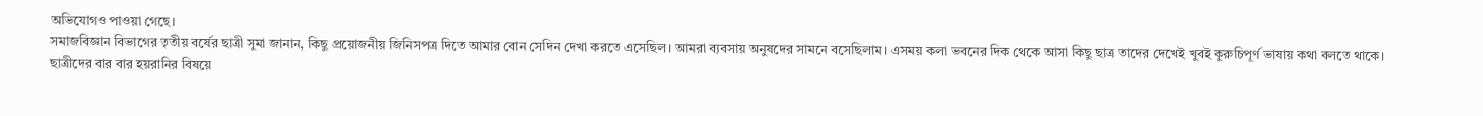অভিযোগও পাওয়া গেছে।
সমাজবিজ্ঞান বিভাগের তৃতীয় বর্ষের ছাত্রী সুমা জানান, কিছু প্রয়োজনীয় জিনিসপত্র দিতে আমার বোন সেদিন দেখা করতে এসেছিল। আমরা ব্যবসায় অনুষদের সামনে বসেছিলাম। এসময় কলা ভবনের দিক থেকে আসা কিছু ছাত্র তাদের দেখেই খুবই কুরুচিপূর্ণ ভাষায় কথা বলতে থাকে।
ছাত্রীদের বার বার হয়রানির বিষয়ে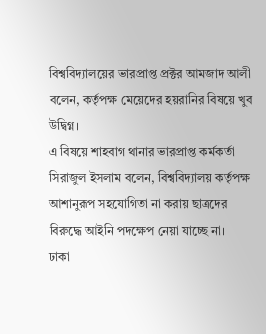বিশ্ববিদ্যালয়ের ভারপ্রাপ্ত প্রক্টর আমজাদ আলী বলেন, কর্তৃপক্ষ মেয়েদের হয়রানির বিষয়ে খুব উদ্বিগ্ন।
এ বিষয়ে শাহবাগ থানার ভারপ্রাপ্ত কর্মকর্তা সিরাজুল ইসলাম বলেন, বিশ্ববিদ্যালয় কর্তৃপক্ষ আশানুরূপ সহযোগিতা না করায় ছাত্রদের বিরুদ্ধে আইনি পদক্ষেপ নেয়া যাচ্ছে না।
ঢাকা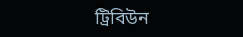ট্রিবিউন